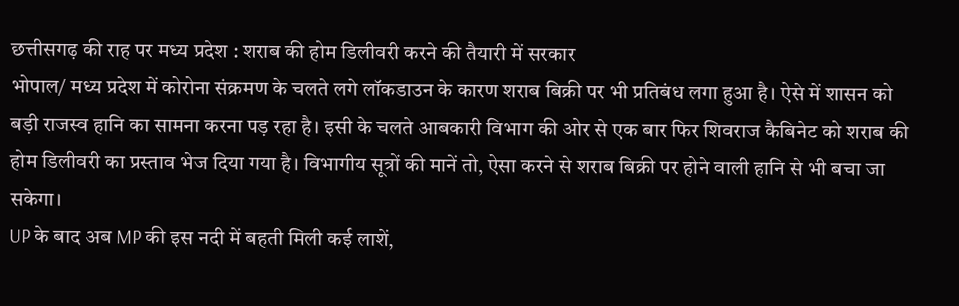छत्तीसगढ़ की राह पर मध्य प्रदेश : शराब की होम डिलीवरी करने की तैयारी में सरकार
भोपाल/ मध्य प्रदेश में कोरोना संक्रमण के चलते लगे लॉकडाउन के कारण शराब बिक्री पर भी प्रतिबंध लगा हुआ है। ऐसे में शासन को बड़ी राजस्व हानि का सामना करना पड़ रहा है। इसी के चलते आबकारी विभाग की ओर से एक बार फिर शिवराज कैबिनेट को शराब की होम डिलीवरी का प्रस्ताव भेज दिया गया है। विभागीय सूत्रों की मानें तो, ऐसा करने से शराब बिक्री पर होने वाली हानि से भी बचा जा सकेगा।
UP के बाद अब MP की इस नदी में बहती मिली कई लाशें,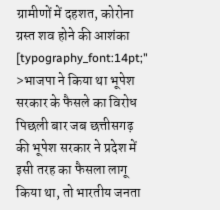ग्रामीणों में दहशत, कोरोना ग्रस्त शव होने की आशंका
[typography_font:14pt;" >भाजपा ने किया था भूपेश सरकार के फैसले का विरोध
पिछली बार जब छत्तीसगढ़ की भूपेश सरकार ने प्रदेश में इसी तरह का फैसला लागू किया था, तो भारतीय जनता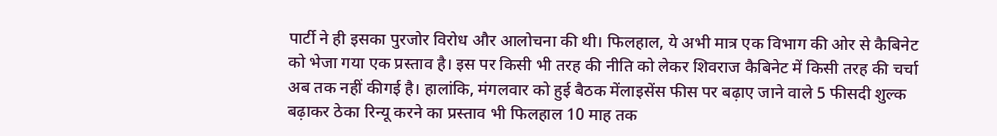पार्टी ने ही इसका पुरजोर विरोध और आलोचना की थी। फिलहाल, ये अभी मात्र एक विभाग की ओर से कैबिनेट को भेजा गया एक प्रस्ताव है। इस पर किसी भी तरह की नीति को लेकर शिवराज कैबिनेट में किसी तरह की चर्चा अब तक नहीं कीगई है। हालांकि, मंगलवार को हुई बैठक मेंलाइसेंस फीस पर बढ़ाए जाने वाले 5 फीसदी शुल्क बढ़ाकर ठेका रिन्यू करने का प्रस्ताव भी फिलहाल 10 माह तक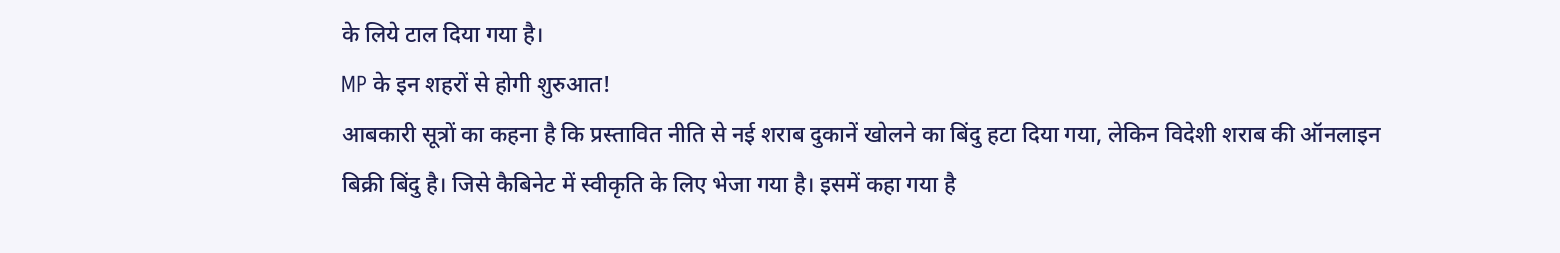के लिये टाल दिया गया है।
MP के इन शहरों से होगी शुरुआत!
आबकारी सूत्रों का कहना है कि प्रस्तावित नीति से नई शराब दुकानें खोलने का बिंदु हटा दिया गया, लेकिन विदेशी शराब की ऑनलाइन बिक्री बिंदु है। जिसे कैबिनेट में स्वीकृति के लिए भेजा गया है। इसमें कहा गया है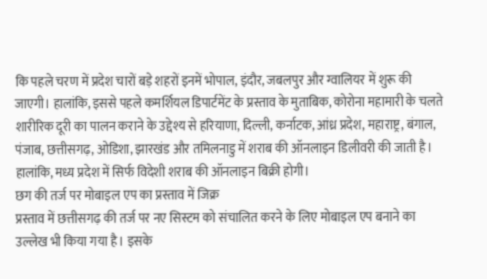कि पहले चरण में प्रदेश चारों बड़े शहरों इनमें भोपाल, इंदौर, जबलपुर और ग्वालियर में शुरू की जाएगी। हालांकि, इससे पहले कमर्शियल डिपार्टमेंट के प्रस्ताव के मुताबिक, कोरोना महामारी के चलते शारीरिक दूरी का पालन कराने के उद्देश्य से हरियाणा, दिल्ली, कर्नाटक, आंध्र प्रदेश, महाराष्ट्र, बंगाल, पंजाब, छत्तीसगढ़, ओडिशा, झारखंड और तमिलनाडु में शराब की ऑनलाइन डिलीवरी की जाती है। हालांकि, मध्य प्रदेश में सिर्फ विदेशी शराब की ऑनलाइन बिक्री होगी।
छग की तर्ज पर मोबाइल एप का प्रस्ताव में जिक्र
प्रस्ताव में छत्तीसगढ़ की तर्ज पर नए सिस्टम को संचालित करने के लिए मोबाइल एप बनाने का उल्लेख भी किया गया है। इसके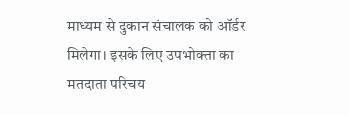माध्यम से दुकान संचालक को ऑर्डर मिलेगा। इसके लिए उपभोक्ता का मतदाता परिचय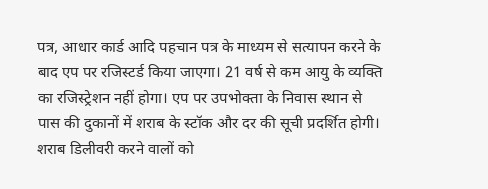पत्र, आधार कार्ड आदि पहचान पत्र के माध्यम से सत्यापन करने के बाद एप पर रजिस्टर्ड किया जाएगा। 21 वर्ष से कम आयु के व्यक्ति का रजिस्ट्रेशन नहीं होगा। एप पर उपभोक्ता के निवास स्थान से पास की दुकानों में शराब के स्टॉक और दर की सूची प्रदर्शित होगी।
शराब डिलीवरी करने वालों को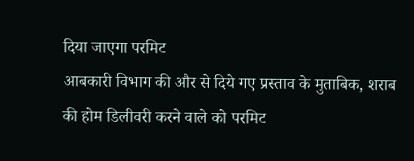दिया जाएगा परमिट
आबकारी विभाग की और से दिये गए प्रस्ताव के मुताबिक, शराब की होम डिलीवरी करने वाले को परमिट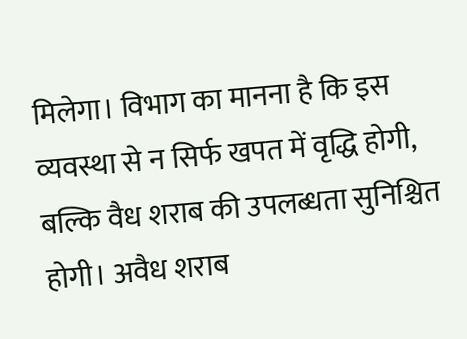मिलेगा। विभाग का मानना है कि इस व्यवस्था से न सिर्फ खपत में वृद्धि होगी, बल्कि वैध शराब की उपलब्धता सुनिश्चित होगी। अवैध शराब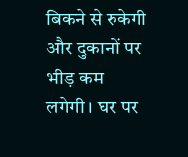बिकने से रुकेगी और दुकानों पर भीड़ कम लगेगी। घर पर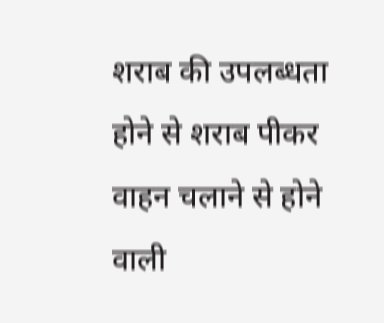शराब की उपलब्धता होने से शराब पीकर वाहन चलाने से होने वाली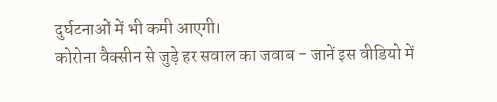दुर्घटनाओं में भी कमी आएगी।
कोरोना वैक्सीन से जुड़े हर सवाल का जवाब - जानें इस वीडियो में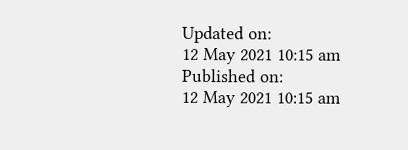Updated on:
12 May 2021 10:15 am
Published on:
12 May 2021 10:15 am